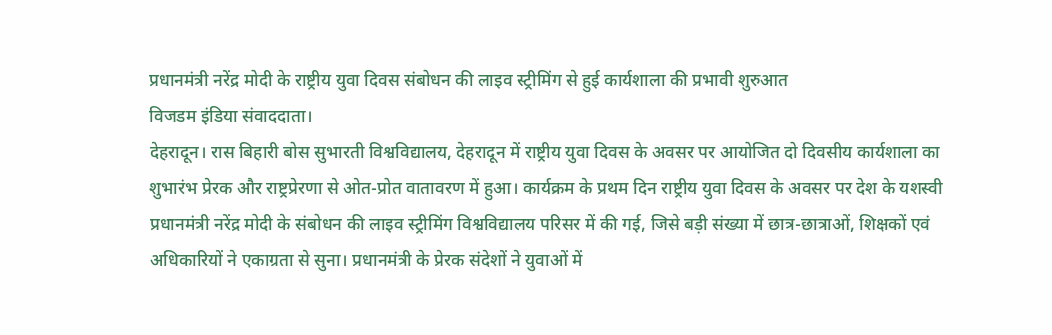प्रधानमंत्री नरेंद्र मोदी के राष्ट्रीय युवा दिवस संबोधन की लाइव स्ट्रीमिंग से हुई कार्यशाला की प्रभावी शुरुआत
विजडम इंडिया संवाददाता।
देहरादून। रास बिहारी बोस सुभारती विश्वविद्यालय, देहरादून में राष्ट्रीय युवा दिवस के अवसर पर आयोजित दो दिवसीय कार्यशाला का शुभारंभ प्रेरक और राष्ट्रप्रेरणा से ओत-प्रोत वातावरण में हुआ। कार्यक्रम के प्रथम दिन राष्ट्रीय युवा दिवस के अवसर पर देश के यशस्वी प्रधानमंत्री नरेंद्र मोदी के संबोधन की लाइव स्ट्रीमिंग विश्वविद्यालय परिसर में की गई, जिसे बड़ी संख्या में छात्र-छात्राओं, शिक्षकों एवं अधिकारियों ने एकाग्रता से सुना। प्रधानमंत्री के प्रेरक संदेशों ने युवाओं में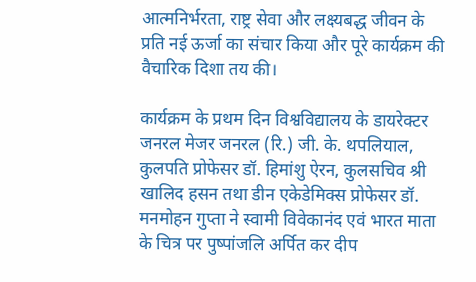आत्मनिर्भरता, राष्ट्र सेवा और लक्ष्यबद्ध जीवन के प्रति नई ऊर्जा का संचार किया और पूरे कार्यक्रम की वैचारिक दिशा तय की।

कार्यक्रम के प्रथम दिन विश्वविद्यालय के डायरेक्टर जनरल मेजर जनरल (रि.) जी. के. थपलियाल, कुलपति प्रोफेसर डॉ. हिमांशु ऐरन, कुलसचिव श्री खालिद हसन तथा डीन एकेडेमिक्स प्रोफेसर डॉ. मनमोहन गुप्ता ने स्वामी विवेकानंद एवं भारत माता के चित्र पर पुष्पांजलि अर्पित कर दीप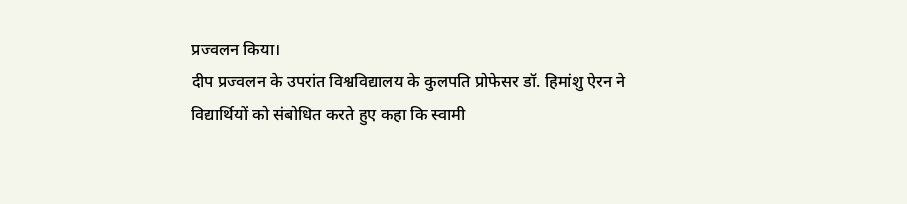प्रज्वलन किया।
दीप प्रज्वलन के उपरांत विश्वविद्यालय के कुलपति प्रोफेसर डॉ. हिमांशु ऐरन ने विद्यार्थियों को संबोधित करते हुए कहा कि स्वामी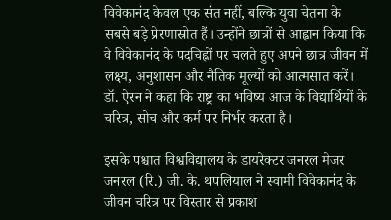विवेकानंद केवल एक संत नहीं, बल्कि युवा चेतना के सबसे बड़े प्रेरणास्रोत हैं। उन्होंने छात्रों से आह्वान किया कि वे विवेकानंद के पदचिह्नों पर चलते हुए अपने छात्र जीवन में लक्ष्य, अनुशासन और नैतिक मूल्यों को आत्मसात करें। डॉ. ऐरन ने कहा कि राष्ट्र का भविष्य आज के विद्यार्थियों के चरित्र, सोच और कर्म पर निर्भर करता है।

इसके पश्चात विश्वविद्यालय के डायरेक्टर जनरल मेजर जनरल (रि.) जी. के. थपलियाल ने स्वामी विवेकानंद के जीवन चरित्र पर विस्तार से प्रकाश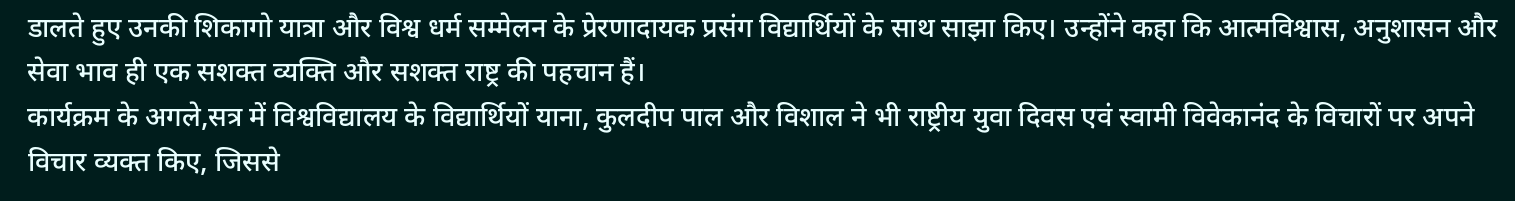डालते हुए उनकी शिकागो यात्रा और विश्व धर्म सम्मेलन के प्रेरणादायक प्रसंग विद्यार्थियों के साथ साझा किए। उन्होंने कहा कि आत्मविश्वास, अनुशासन और सेवा भाव ही एक सशक्त व्यक्ति और सशक्त राष्ट्र की पहचान हैं।
कार्यक्रम के अगले,सत्र में विश्वविद्यालय के विद्यार्थियों याना, कुलदीप पाल और विशाल ने भी राष्ट्रीय युवा दिवस एवं स्वामी विवेकानंद के विचारों पर अपने विचार व्यक्त किए, जिससे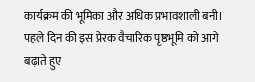कार्यक्रम की भूमिका और अधिक प्रभावशाली बनी।
पहले दिन की इस प्रेरक वैचारिक पृष्ठभूमि को आगे बढ़ाते हुए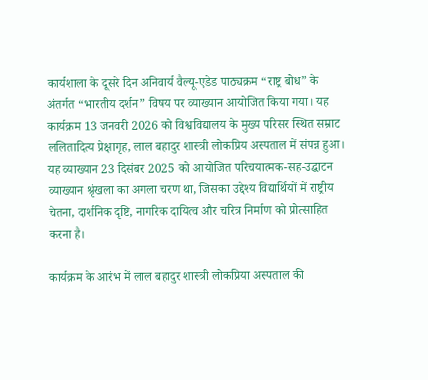कार्यशाला के दूसरे दिन अनिवार्य वैल्यू-एडेड पाठ्यक्रम “राष्ट्र बोध” के अंतर्गत “भारतीय दर्शन” विषय पर व्याख्यान आयोजित किया गया। यह कार्यक्रम 13 जनवरी 2026 को विश्वविद्यालय के मुख्य परिसर स्थित सम्राट ललितादित्य प्रेक्षागृह, लाल बहादुर शास्त्री लोकप्रिय अस्पताल में संपन्न हुआ। यह व्याख्यान 23 दिसंबर 2025 को आयोजित परिचयात्मक-सह-उद्घाटन व्याख्यान श्रृंखला का अगला चरण था, जिसका उद्देश्य विद्यार्थियों में राष्ट्रीय चेतना, दार्शनिक दृष्टि, नागरिक दायित्व और चरित्र निर्माण को प्रोत्साहित करना है।

कार्यक्रम के आरंभ में लाल बहादुर शास्त्री लोकप्रिया अस्पताल की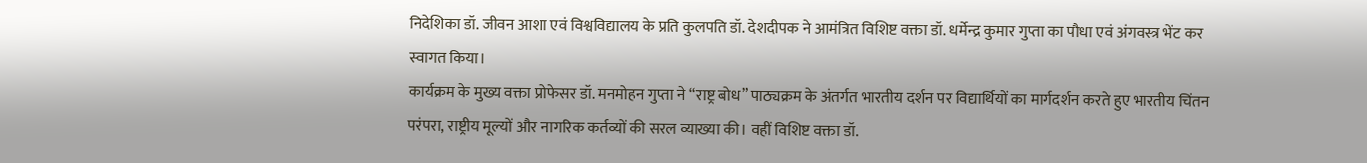निदेशिका डॉ. जीवन आशा एवं विश्वविद्यालय के प्रति कुलपति डॉ. देशदीपक ने आमंत्रित विशिष्ट वक्ता डॉ. धर्मेन्द्र कुमार गुप्ता का पौधा एवं अंगवस्त्र भेंट कर स्वागत किया।
कार्यक्रम के मुख्य वक्ता प्रोफेसर डॉ. मनमोहन गुप्ता ने “राष्ट्र बोध” पाठ्यक्रम के अंतर्गत भारतीय दर्शन पर विद्यार्थियों का मार्गदर्शन करते हुए भारतीय चिंतन परंपरा, राष्ट्रीय मूल्यों और नागरिक कर्तव्यों की सरल व्याख्या की। वहीं विशिष्ट वक्ता डॉ.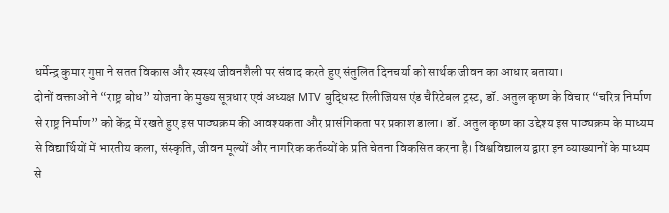धर्मेन्द्र कुमार गुप्ता ने सतत विकास और स्वस्थ जीवनशैली पर संवाद करते हुए संतुलित दिनचर्या को सार्थक जीवन का आधार बताया।
दोनों वक्ताओं ने “राष्ट्र बोध” योजना के मुख्य सूत्रधार एवं अध्यक्ष MTV बुद्धिस्ट रिलीजियस एंड चैरिटेबल ट्रस्ट, डॉ. अतुल कृष्ण के विचार “चरित्र निर्माण से राष्ट्र निर्माण” को केंद्र में रखते हुए इस पाठ्यक्रम की आवश्यकता और प्रासंगिकता पर प्रकाश डाला। डॉ. अतुल कृष्ण का उद्देश्य इस पाठ्यक्रम के माध्यम से विद्यार्थियों में भारतीय कला, संस्कृति, जीवन मूल्यों और नागरिक कर्तव्यों के प्रति चेतना विकसित करना है। विश्वविद्यालय द्वारा इन व्याख्यानों के माध्यम से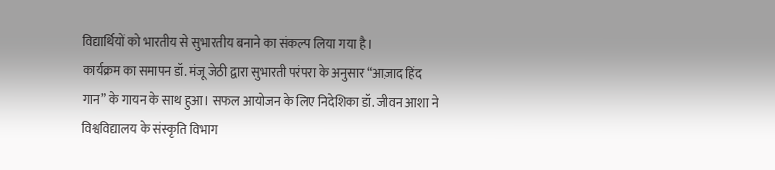विद्यार्थियों को भारतीय से सुभारतीय बनाने का संकल्प लिया गया है।
कार्यक्रम का समापन डॉ. मंजू जेठी द्वारा सुभारती परंपरा के अनुसार “आज़ाद हिंद गान” के गायन के साथ हुआ। सफल आयोजन के लिए निदेशिका डॉ. जीवन आशा ने विश्वविद्यालय के संस्कृति विभाग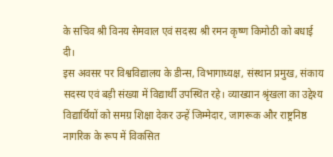के सचिव श्री विनय सेमवाल एवं सदस्य श्री रमन कृष्ण किमोठी को बधाई दी।
इस अवसर पर विश्वविद्यालय के डीन्स, विभागाध्यक्ष, संस्थान प्रमुख, संकाय सदस्य एवं बड़ी संख्या में विद्यार्थी उपस्थित रहे। व्याख्यान श्रृंखला का उद्देश्य विद्यार्थियों को समग्र शिक्षा देकर उन्हें जिम्मेदार, जागरूक और राष्ट्रनिष्ठ नागरिक के रूप में विकसित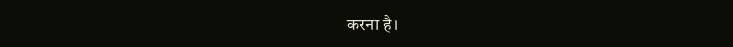करना है।